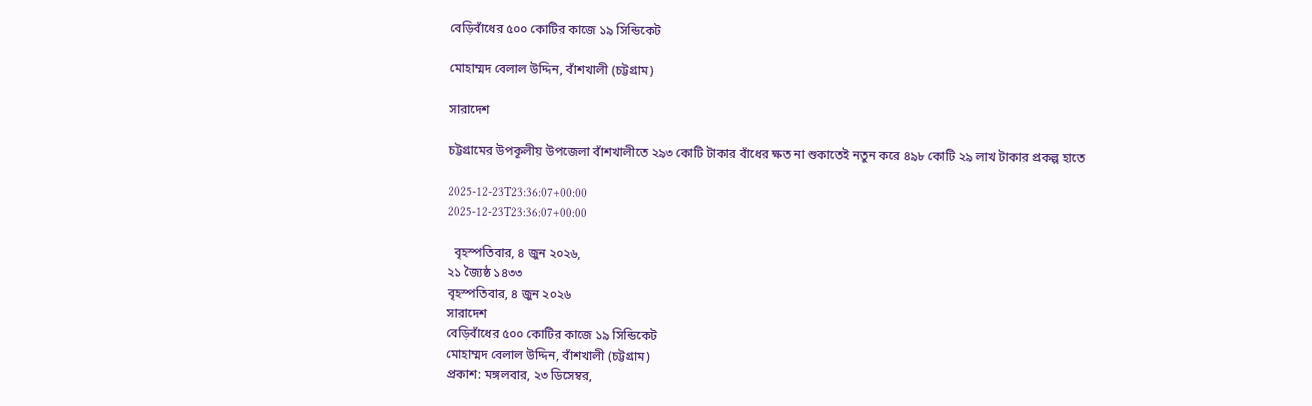বেড়িবাঁধের ৫০০ কোটির কাজে ১৯ সিন্ডিকেট

মোহাম্মদ বেলাল উদ্দিন, বাঁশখালী (চট্টগ্রাম)

সারাদেশ

চট্টগ্রামের উপকূলীয় উপজেলা বাঁশখালীতে ২৯৩ কোটি টাকার বাঁধের ক্ষত না শুকাতেই নতুন করে ৪৯৮ কোটি ২৯ লাখ টাকার প্রকল্প হাতে

2025-12-23T23:36:07+00:00
2025-12-23T23:36:07+00:00

  বৃহস্পতিবার, ৪ জুন ২০২৬,
২১ জ্যৈষ্ঠ ১৪৩৩
বৃহস্পতিবার, ৪ জুন ২০২৬
সারাদেশ
বেড়িবাঁধের ৫০০ কোটির কাজে ১৯ সিন্ডিকেট
মোহাম্মদ বেলাল উদ্দিন, বাঁশখালী (চট্টগ্রাম)
প্রকাশ: মঙ্গলবার, ২৩ ডিসেম্বর,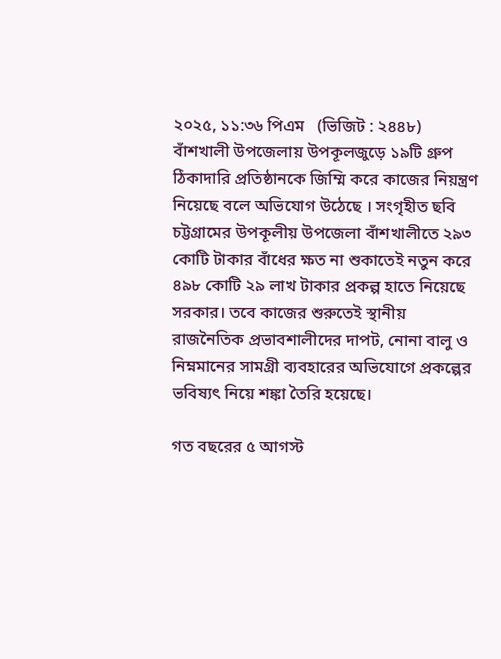২০২৫, ১১:৩৬ পিএম   (ভিজিট : ২৪৪৮)
বাঁশখালী উপজেলায় উপকূলজুড়ে ১৯টি গ্রুপ ঠিকাদারি প্রতিষ্ঠানকে জিম্মি করে কাজের নিয়ন্ত্রণ নিয়েছে বলে অভিযোগ উঠেছে । সংগৃহীত ছবি
চট্টগ্রামের উপকূলীয় উপজেলা বাঁশখালীতে ২৯৩ কোটি টাকার বাঁধের ক্ষত না শুকাতেই নতুন করে ৪৯৮ কোটি ২৯ লাখ টাকার প্রকল্প হাতে নিয়েছে সরকার। তবে কাজের শুরুতেই স্থানীয় রাজনৈতিক প্রভাবশালীদের দাপট, নোনা বালু ও নিম্নমানের সামগ্রী ব্যবহারের অভিযোগে প্রকল্পের ভবিষ্যৎ নিয়ে শঙ্কা তৈরি হয়েছে।

গত বছরের ৫ আগস্ট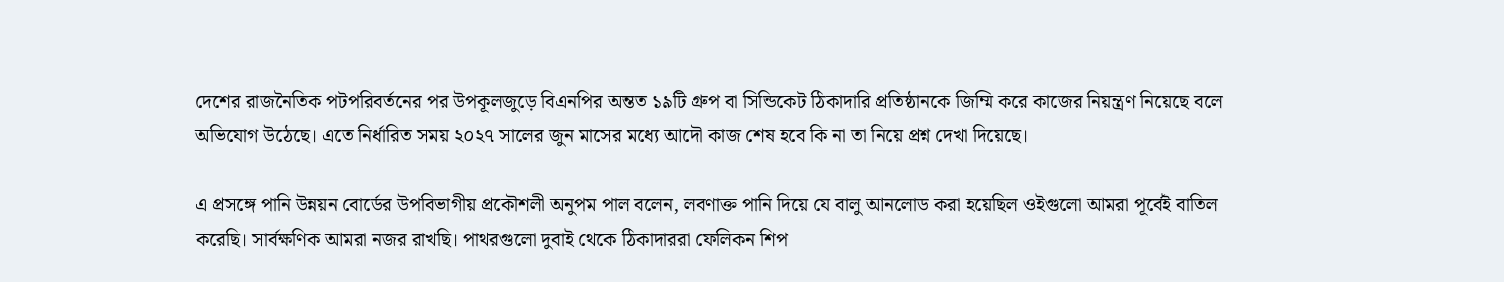দেশের রাজনৈতিক পটপরিবর্তনের পর উপকূলজুড়ে বিএনপির অন্তত ১৯টি গ্রুপ বা সিন্ডিকেট ঠিকাদারি প্রতিষ্ঠানকে জিম্মি করে কাজের নিয়ন্ত্রণ নিয়েছে বলে অভিযোগ উঠেছে। এতে নির্ধারিত সময় ২০২৭ সালের জুন মাসের মধ্যে আদৌ কাজ শেষ হবে কি না তা নিয়ে প্রশ্ন দেখা দিয়েছে।

এ প্রসঙ্গে পানি উন্নয়ন বোর্ডের উপবিভাগীয় প্রকৌশলী অনুপম পাল বলেন, লবণাক্ত পানি দিয়ে যে বালু আনলোড করা হয়েছিল ওইগুলো আমরা পূর্বেই বাতিল করেছি। সার্বক্ষণিক আমরা নজর রাখছি। পাথরগুলো দুবাই থেকে ঠিকাদাররা ফেলিকন শিপ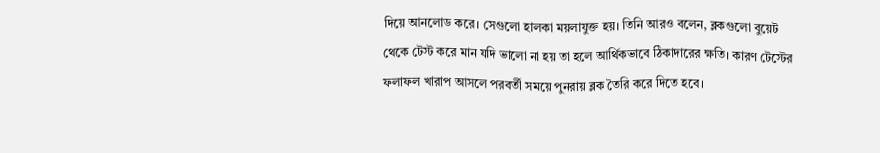দিয়ে আনলোড করে। সেগুলো হালকা ময়লাযুক্ত হয়। তিনি আরও বলেন, ব্লকগুলো বুয়েট থেকে টেস্ট করে মান যদি ভালো না হয় তা হলে আর্থিকভাবে ঠিকাদারের ক্ষতি। কারণ টেস্টের ফলাফল খারাপ আসলে পরবর্তী সময়ে পুনরায় ব্লক তৈরি করে দিতে হবে।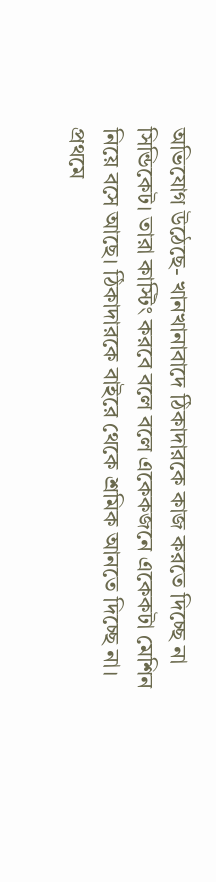অভিযোগ উঠেছে- খানখানাবাদে ঠিকাদারকে কাজ করতে দিচ্ছে না সিন্ডিকেট। তারা কাস্টিং করবে বলে বলে একেকজনে একেকটা মেশিন নিয়ে বসে আছে। ঠিকাদারকে বাইরে থেকে শ্রমিক আনতে দিচ্ছে না। প্রথমে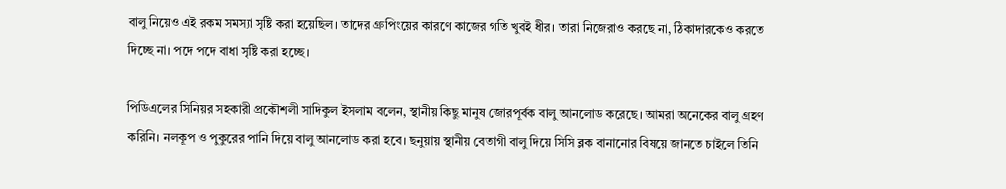বালু নিয়েও এই রকম সমস্যা সৃষ্টি করা হয়েছিল। তাদের গ্রুপিংয়ের কারণে কাজের গতি খুবই ধীর। তারা নিজেরাও করছে না, ঠিকাদারকেও করতে দিচ্ছে না। পদে পদে বাধা সৃষ্টি করা হচ্ছে।

পিডিএলের সিনিয়র সহকারী প্রকৌশলী সাদিকুল ইসলাম বলেন, স্থানীয় কিছু মানুষ জোরপূর্বক বালু আনলোড করেছে। আমরা অনেকের বালু গ্রহণ করিনি। নলকূপ ও পুকুরের পানি দিয়ে বালু আনলোড করা হবে। ছনুয়ায় স্থানীয় বেতাগী বালু দিয়ে সিসি ব্লক বানানোর বিষয়ে জানতে চাইলে তিনি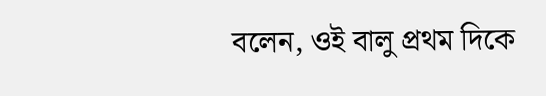বলেন, ওই বালু প্রথম দিকে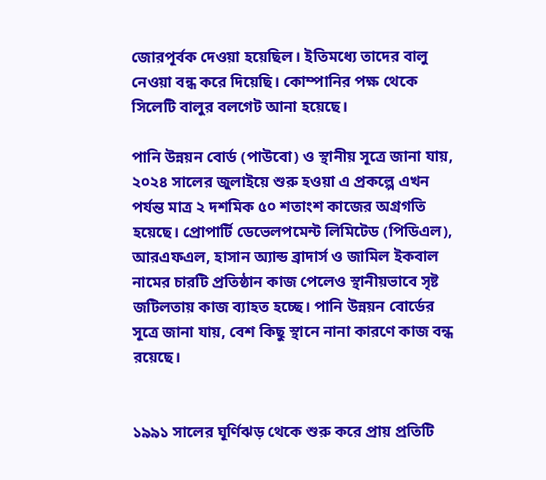জোরপূর্বক দেওয়া হয়েছিল। ইতিমধ্যে তাদের বালু নেওয়া বন্ধ করে দিয়েছি। কোম্পানির পক্ষ থেকে সিলেটি বালুর বলগেট আনা হয়েছে।

পানি উন্নয়ন বোর্ড (পাউবো) ও স্থানীয় সূত্রে জানা যায়, ২০২৪ সালের জুলাইয়ে শুরু হওয়া এ প্রকল্পে এখন পর্যন্ত মাত্র ২ দশমিক ৫০ শতাংশ কাজের অগ্রগতি হয়েছে। প্রোপার্টি ডেভেলপমেন্ট লিমিটেড (পিডিএল), আরএফএল, হাসান অ্যান্ড ব্রাদার্স ও জামিল ইকবাল নামের চারটি প্রতিষ্ঠান কাজ পেলেও স্থানীয়ভাবে সৃষ্ট জটিলতায় কাজ ব্যাহত হচ্ছে। পানি উন্নয়ন বোর্ডের সূত্রে জানা যায়, বেশ কিছু স্থানে নানা কারণে কাজ বন্ধ রয়েছে।


১৯৯১ সালের ঘূর্ণিঝড় থেকে শুরু করে প্রায় প্রতিটি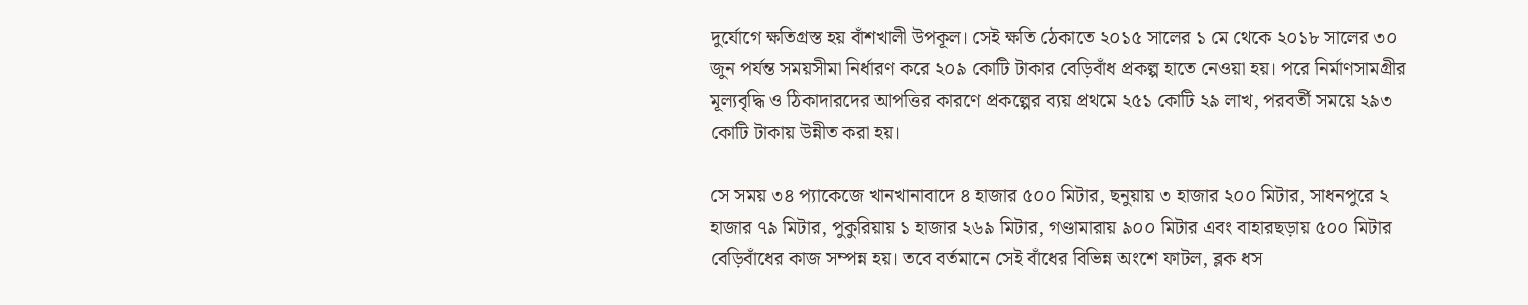দুর্যোগে ক্ষতিগ্রস্ত হয় বাঁশখালী উপকূল। সেই ক্ষতি ঠেকাতে ২০১৫ সালের ১ মে থেকে ২০১৮ সালের ৩০ জুন পর্যন্ত সময়সীমা নির্ধারণ করে ২০৯ কোটি টাকার বেড়িবাঁধ প্রকল্প হাতে নেওয়া হয়। পরে নির্মাণসামগ্রীর মূল্যবৃদ্ধি ও ঠিকাদারদের আপত্তির কারণে প্রকল্পের ব্যয় প্রথমে ২৫১ কোটি ২৯ লাখ, পরবর্তী সময়ে ২৯৩ কোটি টাকায় উন্নীত করা হয়।

সে সময় ৩৪ প্যাকেজে খানখানাবাদে ৪ হাজার ৫০০ মিটার, ছনুয়ায় ৩ হাজার ২০০ মিটার, সাধনপুরে ২ হাজার ৭৯ মিটার, পুকুরিয়ায় ১ হাজার ২৬৯ মিটার, গণ্ডামারায় ৯০০ মিটার এবং বাহারছড়ায় ৫০০ মিটার বেড়িবাঁধের কাজ সম্পন্ন হয়। তবে বর্তমানে সেই বাঁধের বিভিন্ন অংশে ফাটল, ব্লক ধস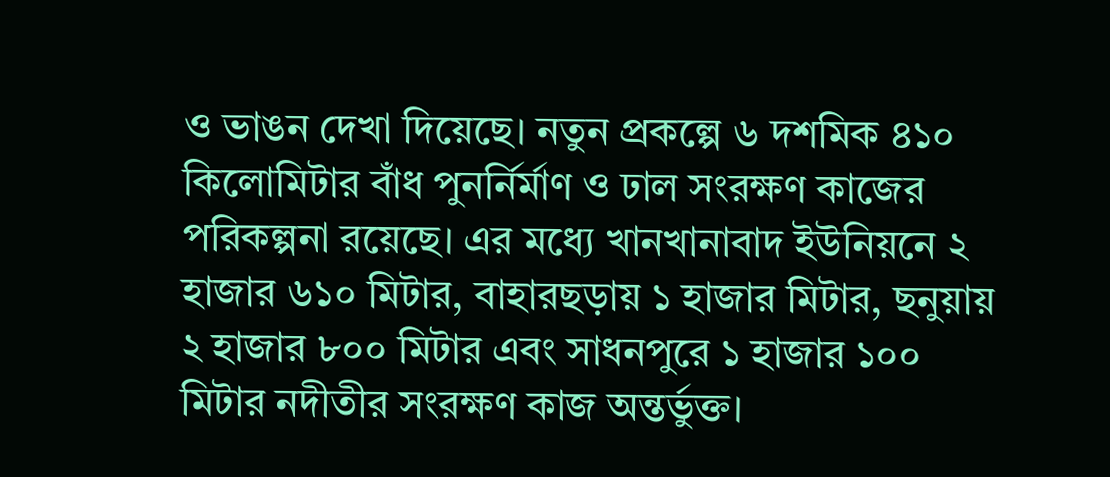ও ভাঙন দেখা দিয়েছে। নতুন প্রকল্পে ৬ দশমিক ৪১০ কিলোমিটার বাঁধ পুনর্নির্মাণ ও ঢাল সংরক্ষণ কাজের পরিকল্পনা রয়েছে। এর মধ্যে খানখানাবাদ ইউনিয়নে ২ হাজার ৬১০ মিটার, বাহারছড়ায় ১ হাজার মিটার, ছনুয়ায় ২ হাজার ৮০০ মিটার এবং সাধনপুরে ১ হাজার ১০০ মিটার নদীতীর সংরক্ষণ কাজ অন্তর্ভুক্ত।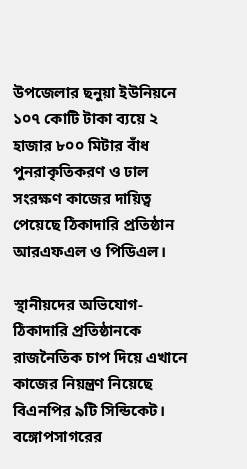উপজেলার ছনুয়া ইউনিয়নে ১০৭ কোটি টাকা ব্যয়ে ২ হাজার ৮০০ মিটার বাঁধ পুনরাকৃতিকরণ ও ঢাল সংরক্ষণ কাজের দায়িত্ব পেয়েছে ঠিকাদারি প্রতিষ্ঠান আরএফএল ও পিডিএল।

স্থানীয়দের অভিযোগ- ঠিকাদারি প্রতিষ্ঠানকে রাজনৈতিক চাপ দিয়ে এখানে কাজের নিয়ন্ত্রণ নিয়েছে বিএনপির ৯টি সিন্ডিকেট। বঙ্গোপসাগরের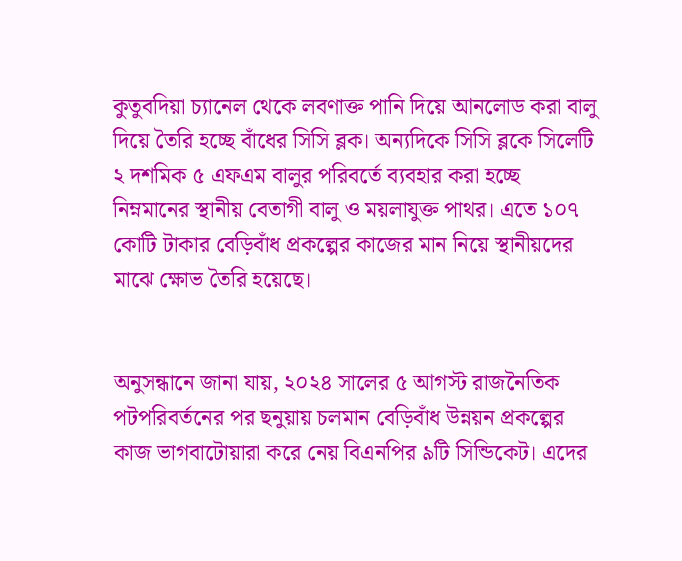কুতুবদিয়া চ্যানেল থেকে লবণাক্ত পানি দিয়ে আনলোড করা বালু দিয়ে তৈরি হচ্ছে বাঁধের সিসি ব্লক। অন্যদিকে সিসি ব্লকে সিলেটি ২ দশমিক ৫ এফএম বালুর পরিবর্তে ব্যবহার করা হচ্ছে নিম্নমানের স্থানীয় বেতাগী বালু ও ময়লাযুক্ত পাথর। এতে ১০৭ কোটি টাকার বেড়িবাঁধ প্রকল্পের কাজের মান নিয়ে স্থানীয়দের মাঝে ক্ষোভ তৈরি হয়েছে।


অনুসন্ধানে জানা যায়, ২০২৪ সালের ৫ আগস্ট রাজনৈতিক পটপরিবর্তনের পর ছনুয়ায় চলমান বেড়িবাঁধ উন্নয়ন প্রকল্পের কাজ ভাগবাটোয়ারা করে নেয় বিএনপির ৯টি সিন্ডিকেট। এদের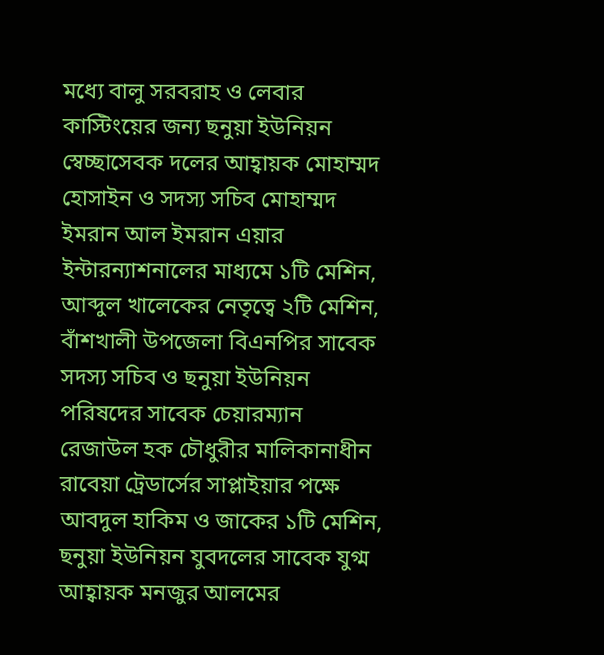মধ্যে বালু সরবরাহ ও লেবার কাস্টিংয়ের জন্য ছনুয়া ইউনিয়ন স্বেচ্ছাসেবক দলের আহ্বায়ক মোহাম্মদ হোসাইন ও সদস্য সচিব মোহাম্মদ ইমরান আল ইমরান এয়ার ইন্টারন্যাশনালের মাধ্যমে ১টি মেশিন, আব্দুল খালেকের নেতৃত্বে ২টি মেশিন, বাঁশখালী উপজেলা বিএনপির সাবেক সদস্য সচিব ও ছনুয়া ইউনিয়ন পরিষদের সাবেক চেয়ারম্যান রেজাউল হক চৌধুরীর মালিকানাধীন রাবেয়া ট্রেডার্সের সাপ্লাইয়ার পক্ষে আবদুল হাকিম ও জাকের ১টি মেশিন, ছনুয়া ইউনিয়ন যুবদলের সাবেক যুগ্ম আহ্বায়ক মনজুর আলমের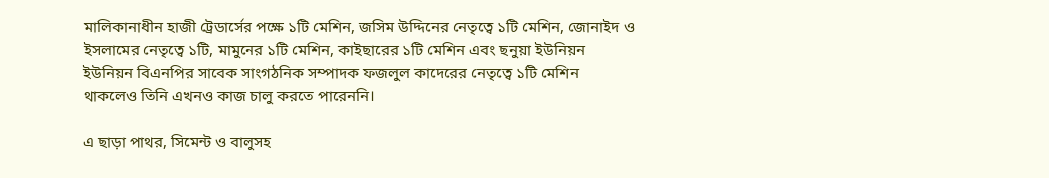মালিকানাধীন হাজী ট্রেডার্সের পক্ষে ১টি মেশিন, জসিম উদ্দিনের নেতৃত্বে ১টি মেশিন, জোনাইদ ও ইসলামের নেতৃত্বে ১টি, মামুনের ১টি মেশিন, কাইছারের ১টি মেশিন এবং ছনুয়া ইউনিয়ন ইউনিয়ন বিএনপির সাবেক সাংগঠনিক সম্পাদক ফজলুল কাদেরের নেতৃত্বে ১টি মেশিন থাকলেও তিনি এখনও কাজ চালু করতে পারেননি।

এ ছাড়া পাথর, সিমেন্ট ও বালুসহ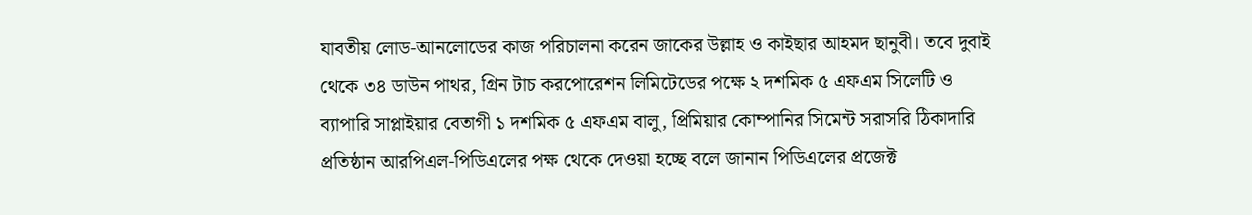যাবতীয় লোড-আনলোডের কাজ পরিচালনা করেন জাকের উল্লাহ ও কাইছার আহমদ ছানুবী। তবে দুবাই থেকে ৩৪ ডাউন পাথর, গ্রিন টাচ করপোরেশন লিমিটেডের পক্ষে ২ দশমিক ৫ এফএম সিলেটি ও ব্যাপারি সাপ্লাইয়ার বেতাগী ১ দশমিক ৫ এফএম বালু, প্রিমিয়ার কোম্পানির সিমেন্ট সরাসরি ঠিকাদারি প্রতিষ্ঠান আরপিএল-পিডিএলের পক্ষ থেকে দেওয়া হচ্ছে বলে জানান পিডিএলের প্রজেক্ট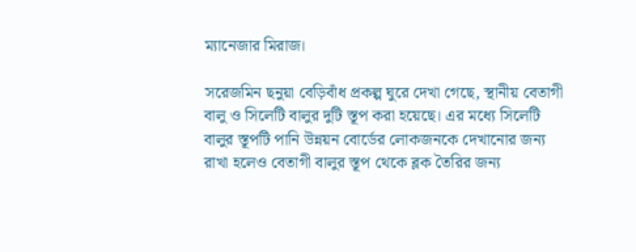ম্যানেজার মিরাজ।

সরেজমিন ছনুয়া বেড়িবাঁধ প্রকল্প ঘুরে দেখা গেছে, স্থানীয় বেতাগী বালু ও সিলেটি বালুর দুটি স্তূপ করা হয়েছে। এর মধ্যে সিলেটি বালুর স্তূপটি পানি উন্নয়ন বোর্ডের লোকজনকে দেখানোর জন্য রাখা হলেও বেতাগী বালুর স্তূপ থেকে ব্লক তৈরির জন্য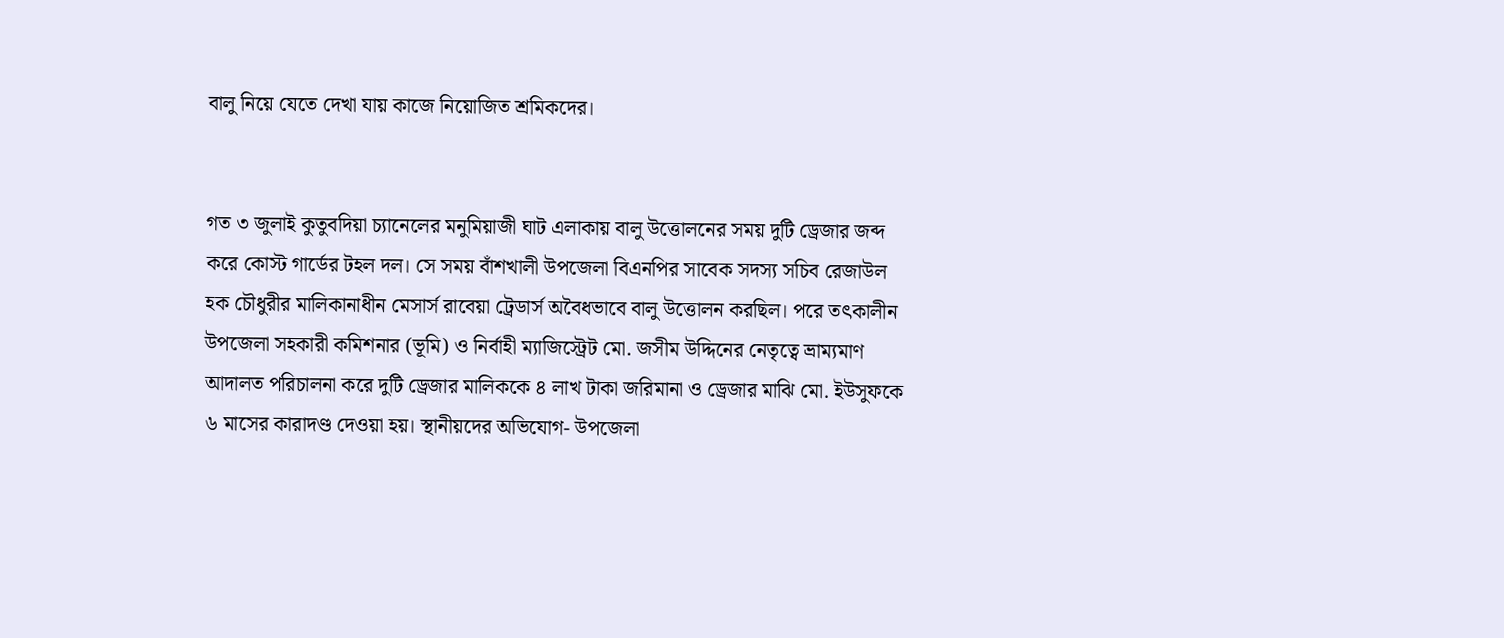বালু নিয়ে যেতে দেখা যায় কাজে নিয়োজিত শ্রমিকদের।


গত ৩ জুলাই কুতুবদিয়া চ্যানেলের মনুমিয়াজী ঘাট এলাকায় বালু উত্তোলনের সময় দুটি ড্রেজার জব্দ করে কোস্ট গার্ডের টহল দল। সে সময় বাঁশখালী উপজেলা বিএনপির সাবেক সদস্য সচিব রেজাউল হক চৌধুরীর মালিকানাধীন মেসার্স রাবেয়া ট্রেডার্স অবৈধভাবে বালু উত্তোলন করছিল। পরে তৎকালীন উপজেলা সহকারী কমিশনার (ভূমি) ও নির্বাহী ম্যাজিস্ট্রেট মো. জসীম উদ্দিনের নেতৃত্বে ভ্রাম্যমাণ আদালত পরিচালনা করে দুটি ড্রেজার মালিককে ৪ লাখ টাকা জরিমানা ও ড্রেজার মাঝি মো. ইউসুফকে ৬ মাসের কারাদণ্ড দেওয়া হয়। স্থানীয়দের অভিযোগ- উপজেলা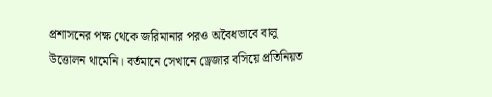প্রশাসনের পক্ষ থেকে জরিমানার পরও অবৈধভাবে বালু উত্তোলন থামেনি। বর্তমানে সেখানে ড্রেজার বসিয়ে প্রতিনিয়ত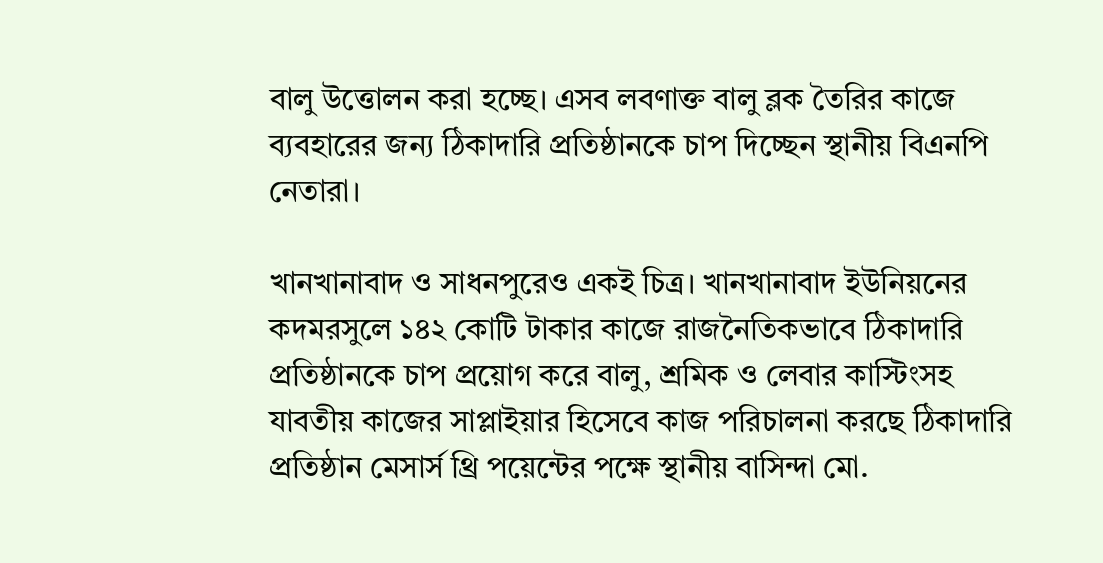বালু উত্তোলন করা হচ্ছে। এসব লবণাক্ত বালু ব্লক তৈরির কাজে ব্যবহারের জন্য ঠিকাদারি প্রতিষ্ঠানকে চাপ দিচ্ছেন স্থানীয় বিএনপি নেতারা।

খানখানাবাদ ও সাধনপুরেও একই চিত্র। খানখানাবাদ ইউনিয়নের কদমরসুলে ১৪২ কোটি টাকার কাজে রাজনৈতিকভাবে ঠিকাদারি প্রতিষ্ঠানকে চাপ প্রয়োগ করে বালু, শ্রমিক ও লেবার কাস্টিংসহ যাবতীয় কাজের সাপ্লাইয়ার হিসেবে কাজ পরিচালনা করছে ঠিকাদারি প্রতিষ্ঠান মেসার্স থ্রি পয়েন্টের পক্ষে স্থানীয় বাসিন্দা মো.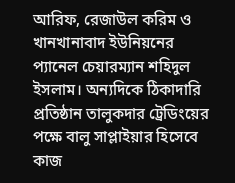আরিফ, রেজাউল করিম ও খানখানাবাদ ইউনিয়নের প্যানেল চেয়ারম্যান শহিদুল ইসলাম। অন্যদিকে ঠিকাদারি প্রতিষ্ঠান তালুকদার ট্রেডিংয়ের পক্ষে বালু সাপ্লাইয়ার হিসেবে কাজ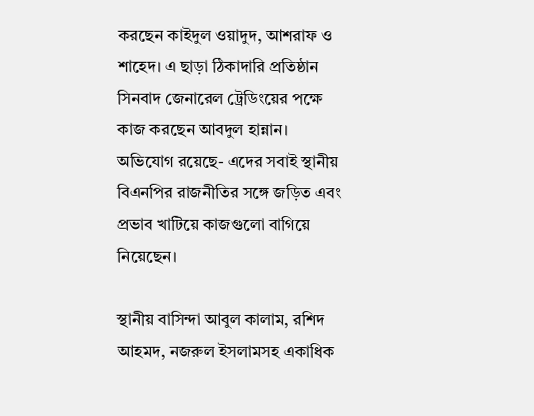করছেন কাইদুল ওয়াদুদ, আশরাফ ও শাহেদ। এ ছাড়া ঠিকাদারি প্রতিষ্ঠান সিনবাদ জেনারেল ট্রেডিংয়ের পক্ষে কাজ করছেন আবদুল হান্নান। অভিযোগ রয়েছে- এদের সবাই স্থানীয় বিএনপির রাজনীতির সঙ্গে জড়িত এবং প্রভাব খাটিয়ে কাজগুলো বাগিয়ে নিয়েছেন।

স্থানীয় বাসিন্দা আবুল কালাম, রশিদ আহমদ, নজরুল ইসলামসহ একাধিক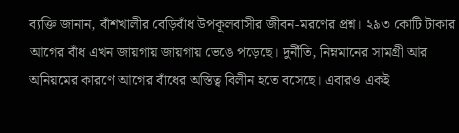ব্যক্তি জানান, বাঁশখালীর বেড়িবাঁধ উপকূলবাসীর জীবন-মরণের প্রশ্ন। ২৯৩ কোটি টাকার আগের বাঁধ এখন জায়গায় জায়গায় ভেঙে পড়েছে। দুর্নীতি, নিম্নমানের সামগ্রী আর অনিয়মের কারণে আগের বাঁধের অস্তিত্ব বিলীন হতে বসেছে। এবারও একই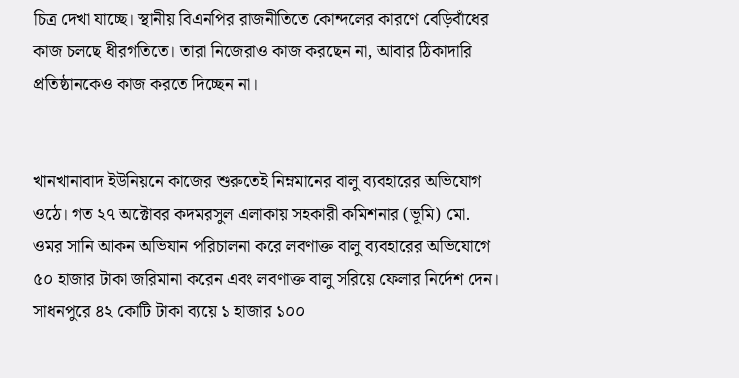চিত্র দেখা যাচ্ছে। স্থানীয় বিএনপির রাজনীতিতে কোন্দলের কারণে বেড়িবাঁধের কাজ চলছে ধীরগতিতে। তারা নিজেরাও কাজ করছেন না, আবার ঠিকাদারি প্রতিষ্ঠানকেও কাজ করতে দিচ্ছেন না।


খানখানাবাদ ইউনিয়নে কাজের শুরুতেই নিম্নমানের বালু ব্যবহারের অভিযোগ ওঠে। গত ২৭ অক্টোবর কদমরসুল এলাকায় সহকারী কমিশনার (ভূমি) মো. ওমর সানি আকন অভিযান পরিচালনা করে লবণাক্ত বালু ব্যবহারের অভিযোগে ৫০ হাজার টাকা জরিমানা করেন এবং লবণাক্ত বালু সরিয়ে ফেলার নির্দেশ দেন। সাধনপুরে ৪২ কোটি টাকা ব্যয়ে ১ হাজার ১০০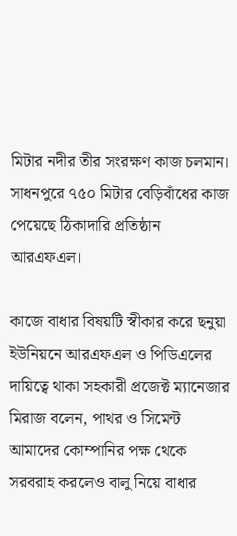মিটার নদীর তীর সংরক্ষণ কাজ চলমান। সাধনপুরে ৭৫০ মিটার বেড়িবাঁধের কাজ পেয়েছে ঠিকাদারি প্রতিষ্ঠান আরএফএল।

কাজে বাধার বিষয়টি স্বীকার করে ছনুয়া ইউনিয়নে আরএফএল ও পিডিএলের দায়িত্বে থাকা সহকারী প্রজেক্ট ম্যানেজার মিরাজ বলেন, পাথর ও সিমেন্ট আমাদের কোম্পানির পক্ষ থেকে সরবরাহ করলেও বালু নিয়ে বাধার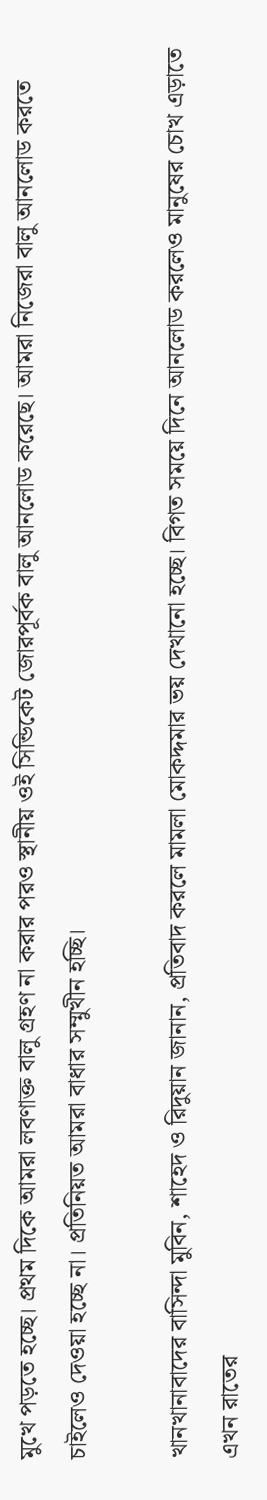মুখে পড়তে হচ্ছে। প্রথম দিকে আমরা লবণাক্ত বালু গ্রহণ না করার পরও স্থানীয় ওই সিন্ডিকেট জোরপূর্বক বালু আনলোড করেছে। আমরা নিজেরা বালু আনলোড করতে চাইলেও দেওয়া হচ্ছে না। প্রতিনিয়ত আমরা বাধার সম্মুখীন হচ্ছি।

খানখানাবাদের বাসিন্দা মুবিন, শাহেদ ও রিদুয়ান জানান, প্রতিবাদ করলে মামলা মোকদ্দমার ভয় দেখানো হচ্ছে। বিগত সময়ে দিনে আনলোড করলেও মানুষের চোখ এড়াতে এখন রাতের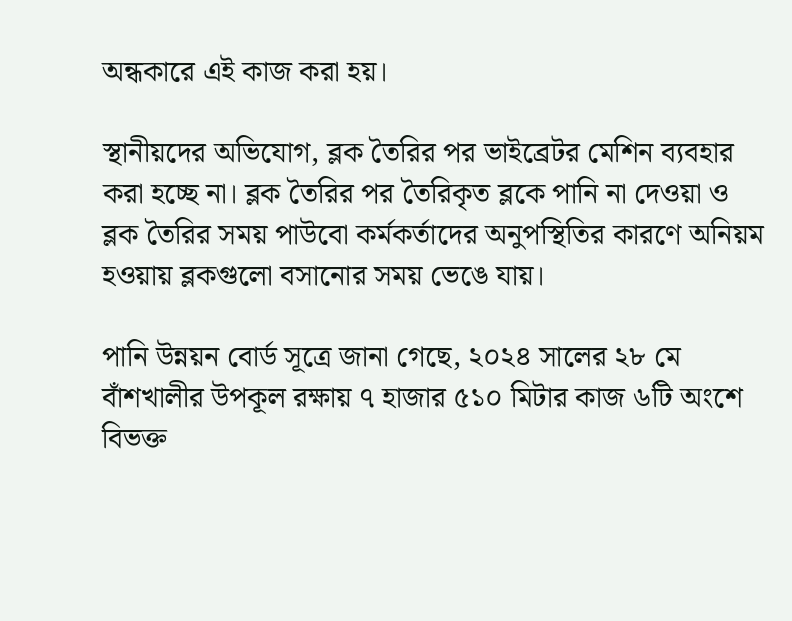অন্ধকারে এই কাজ করা হয়।

স্থানীয়দের অভিযোগ, ব্লক তৈরির পর ভাইব্রেটর মেশিন ব্যবহার করা হচ্ছে না। ব্লক তৈরির পর তৈরিকৃত ব্লকে পানি না দেওয়া ও ব্লক তৈরির সময় পাউবো কর্মকর্তাদের অনুপস্থিতির কারণে অনিয়ম হওয়ায় ব্লকগুলো বসানোর সময় ভেঙে যায়।

পানি উন্নয়ন বোর্ড সূত্রে জানা গেছে, ২০২৪ সালের ২৮ মে বাঁশখালীর উপকূল রক্ষায় ৭ হাজার ৫১০ মিটার কাজ ৬টি অংশে বিভক্ত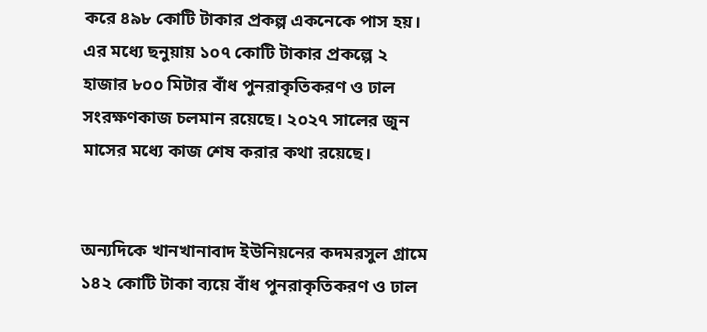করে ৪৯৮ কোটি টাকার প্রকল্প একনেকে পাস হয়। এর মধ্যে ছনুয়ায় ১০৭ কোটি টাকার প্রকল্পে ২ হাজার ৮০০ মিটার বাঁধ পুনরাকৃতিকরণ ও ঢাল সংরক্ষণকাজ চলমান রয়েছে। ২০২৭ সালের জুন মাসের মধ্যে কাজ শেষ করার কথা রয়েছে।


অন্যদিকে খানখানাবাদ ইউনিয়নের কদমরসুল গ্রামে ১৪২ কোটি টাকা ব্যয়ে বাঁধ পুনরাকৃতিকরণ ও ঢাল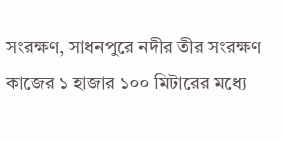সংরক্ষণ, সাধনপুরে নদীর তীর সংরক্ষণ কাজের ১ হাজার ১০০ মিটারের মধ্যে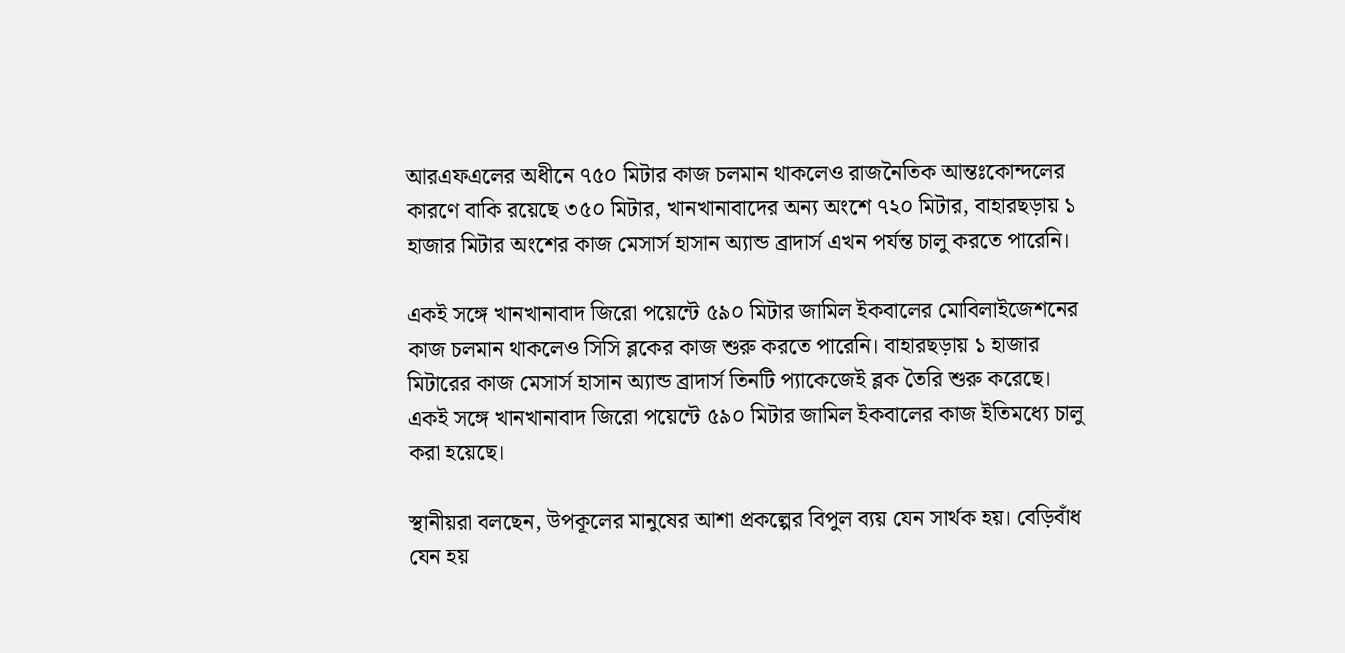আরএফএলের অধীনে ৭৫০ মিটার কাজ চলমান থাকলেও রাজনৈতিক আন্তঃকোন্দলের কারণে বাকি রয়েছে ৩৫০ মিটার, খানখানাবাদের অন্য অংশে ৭২০ মিটার, বাহারছড়ায় ১ হাজার মিটার অংশের কাজ মেসার্স হাসান অ্যান্ড ব্রাদার্স এখন পর্যন্ত চালু করতে পারেনি।

একই সঙ্গে খানখানাবাদ জিরো পয়েন্টে ৫৯০ মিটার জামিল ইকবালের মোবিলাইজেশনের কাজ চলমান থাকলেও সিসি ব্লকের কাজ শুরু করতে পারেনি। বাহারছড়ায় ১ হাজার মিটারের কাজ মেসার্স হাসান অ্যান্ড ব্রাদার্স তিনটি প্যাকেজেই ব্লক তৈরি শুরু করেছে। একই সঙ্গে খানখানাবাদ জিরো পয়েন্টে ৫৯০ মিটার জামিল ইকবালের কাজ ইতিমধ্যে চালু করা হয়েছে।

স্থানীয়রা বলছেন, উপকূলের মানুষের আশা প্রকল্পের বিপুল ব্যয় যেন সার্থক হয়। বেড়িবাঁধ যেন হয়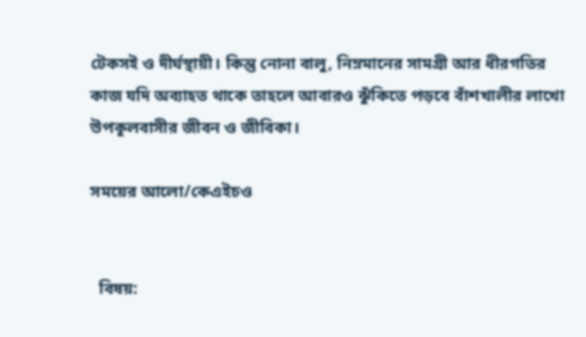টেকসই ও দীর্ঘস্থায়ী। কিন্তু নোনা বালু, নিম্নমানের সামগ্রী আর ধীরগতির কাজ যদি অব্যাহত থাকে তাহলে আবারও ঝুঁকিতে পড়বে বাঁশখালীর লাখো উপকূলবাসীর জীবন ও জীবিকা।

সময়ের আলো/কেএইচও


  বিষয়: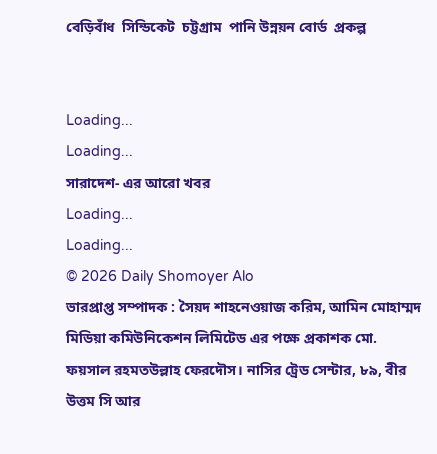বেড়িবাঁধ  সিন্ডিকেট  চট্টগ্রাম  পানি উন্নয়ন বোর্ড  প্রকল্প


Loading...
Loading...
সারাদেশ- এর আরো খবর
Loading...
Loading...
© 2026 Daily Shomoyer Alo
ভারপ্রাপ্ত সম্পাদক : সৈয়দ শাহনেওয়াজ করিম, আমিন মোহাম্মদ মিডিয়া কমিউনিকেশন লিমিটেড এর পক্ষে প্রকাশক মো. ফয়সাল রহমতউল্লাহ ফেরদৌস। নাসির ট্রেড সেন্টার, ৮৯, বীর উত্তম সি আর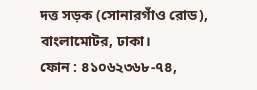দত্ত সড়ক (সোনারগাঁও রোড), বাংলামোটর, ঢাকা।
ফোন : ৪১০৬২৩৬৮-৭৪,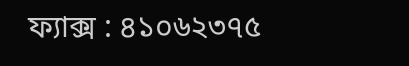ফ্যাক্স : ৪১০৬২৩৭৫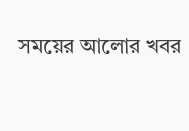সময়ের আলোর খবর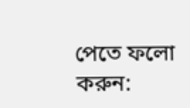পেতে ফলো করুন: